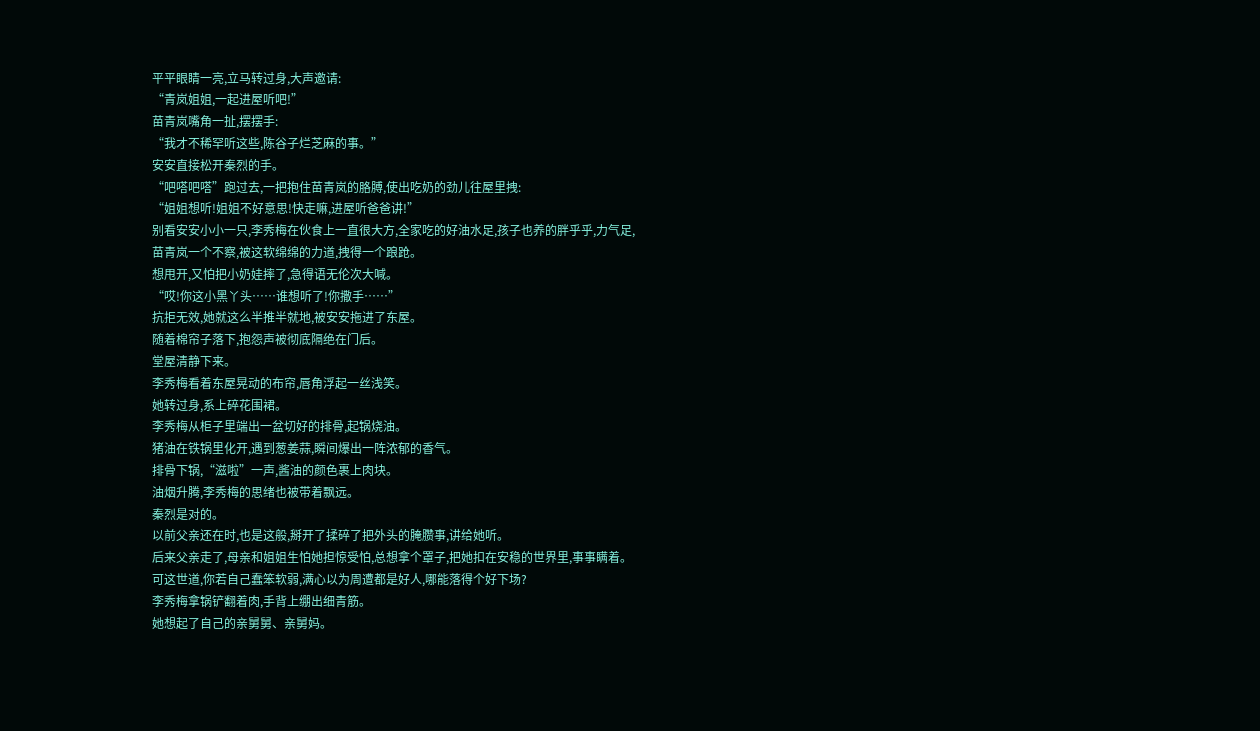平平眼睛一亮,立马转过身,大声邀请:
“青岚姐姐,一起进屋听吧!”
苗青岚嘴角一扯,摆摆手:
“我才不稀罕听这些,陈谷子烂芝麻的事。”
安安直接松开秦烈的手。
“吧嗒吧嗒”跑过去,一把抱住苗青岚的胳膊,使出吃奶的劲儿往屋里拽:
“姐姐想听!姐姐不好意思!快走嘛,进屋听爸爸讲!”
别看安安小小一只,李秀梅在伙食上一直很大方,全家吃的好油水足,孩子也养的胖乎乎,力气足,
苗青岚一个不察,被这软绵绵的力道,拽得一个踉跄。
想甩开,又怕把小奶娃摔了,急得语无伦次大喊。
“哎!你这小黑丫头……谁想听了!你撒手……”
抗拒无效,她就这么半推半就地,被安安拖进了东屋。
随着棉帘子落下,抱怨声被彻底隔绝在门后。
堂屋清静下来。
李秀梅看着东屋晃动的布帘,唇角浮起一丝浅笑。
她转过身,系上碎花围裙。
李秀梅从柜子里端出一盆切好的排骨,起锅烧油。
猪油在铁锅里化开,遇到葱姜蒜,瞬间爆出一阵浓郁的香气。
排骨下锅,“滋啦”一声,酱油的颜色裹上肉块。
油烟升腾,李秀梅的思绪也被带着飘远。
秦烈是对的。
以前父亲还在时,也是这般,掰开了揉碎了把外头的腌臜事,讲给她听。
后来父亲走了,母亲和姐姐生怕她担惊受怕,总想拿个罩子,把她扣在安稳的世界里,事事瞒着。
可这世道,你若自己蠢笨软弱,满心以为周遭都是好人,哪能落得个好下场?
李秀梅拿锅铲翻着肉,手背上绷出细青筋。
她想起了自己的亲舅舅、亲舅妈。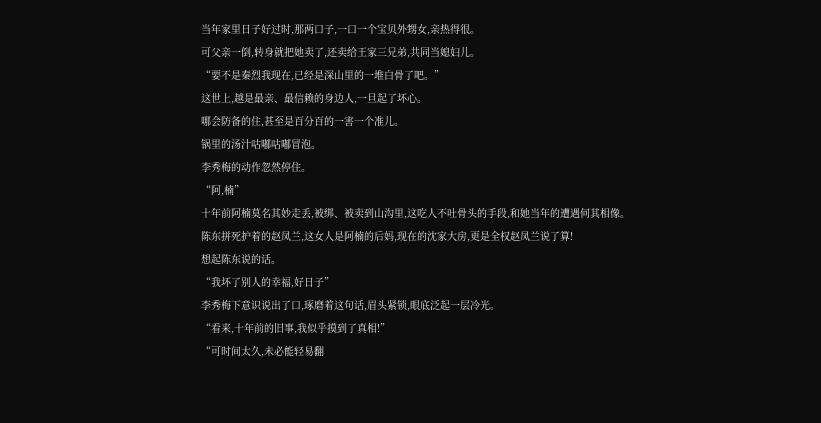当年家里日子好过时,那两口子,一口一个宝贝外甥女,亲热得很。
可父亲一倒,转身就把她卖了,还卖给王家三兄弟,共同当媳妇儿。
“要不是秦烈我现在,已经是深山里的一堆白骨了吧。”
这世上,越是最亲、最信赖的身边人,一旦起了坏心。
哪会防备的住,甚至是百分百的一害一个准儿。
锅里的汤汁咕嘟咕嘟冒泡。
李秀梅的动作忽然停住。
“阿,楠”
十年前阿楠莫名其妙走丢,被绑、被卖到山沟里,这吃人不吐骨头的手段,和她当年的遭遇何其相像。
陈东拼死护着的赵凤兰,这女人是阿楠的后妈,现在的沈家大房,更是全权赵凤兰说了算!
想起陈东说的话。
“我坏了别人的幸福,好日子”
李秀梅下意识说出了口,琢磨着这句话,眉头紧锁,眼底泛起一层冷光。
“看来,十年前的旧事,我似乎摸到了真相!”
“可时间太久,未必能轻易翻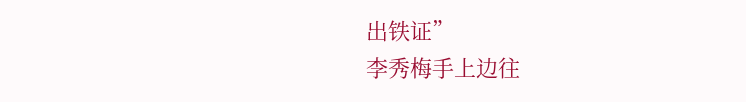出铁证”
李秀梅手上边往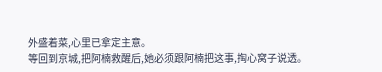外盛着菜,心里已拿定主意。
等回到京城,把阿楠救醒后,她必须跟阿楠把这事,掏心窝子说透。